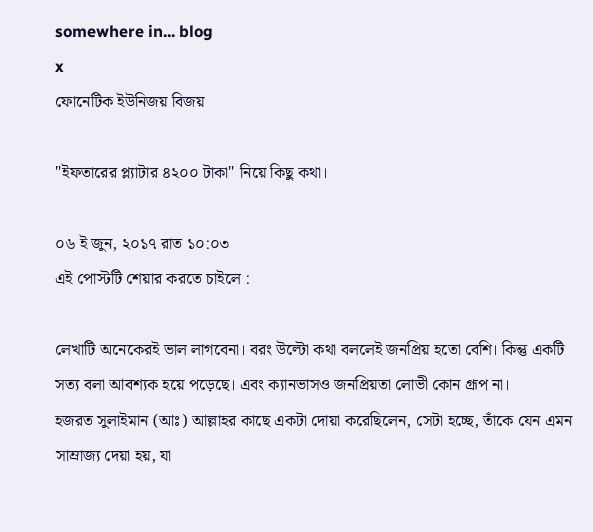somewhere in... blog
x
ফোনেটিক ইউনিজয় বিজয়

"ইফতারের প্ল্যাটার ৪২০০ টাকা" নিয়ে কিছু কথা।

০৬ ই জুন, ২০১৭ রাত ১০:০৩
এই পোস্টটি শেয়ার করতে চাইলে :

লেখাটি অনেকেরই ভাল লাগবেনা। বরং উল্টো কথা বললেই জনপ্রিয় হতো বেশি। কিন্তু একটি সত্য বলা আবশ্যক হয়ে পড়েছে। এবং ক্যানভাসও জনপ্রিয়তা লোভী কোন গ্রূপ না।
হজরত সুলাইমান (আঃ) আল্লাহর কাছে একটা দোয়া করেছিলেন, সেটা হচ্ছে, তাঁকে যেন এমন সাম্রাজ্য দেয়া হয়, যা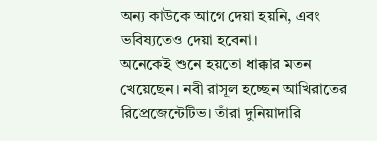অন্য কাউকে আগে দেয়া হয়নি, এবং ভবিষ্যতেও দেয়া হবেনা।
অনেকেই শুনে হয়তো ধাক্কার মতন খেয়েছেন। নবী রাসূল হচ্ছেন আখিরাতের রিপ্রেজেন্টেটিভ। তাঁরা দুনিয়াদারি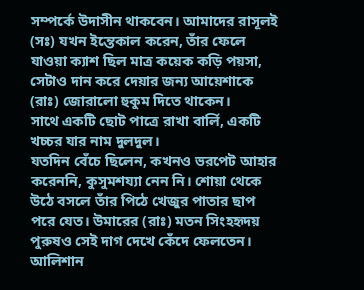সম্পর্কে উদাসীন থাকবেন। আমাদের রাসূলই (সঃ) যখন ইন্তেকাল করেন, তাঁর ফেলে যাওয়া ক্যাশ ছিল মাত্র কয়েক কড়ি পয়সা, সেটাও দান করে দেয়ার জন্য আয়েশাকে (রাঃ) জোরালো হুকুম দিতে থাকেন।
সাথে একটি ছোট পাত্রে রাখা বার্লি, একটি খচ্চর যার নাম দুলদুল।
যতদিন বেঁচে ছিলেন, কখনও ভরপেট আহার করেননি, কুসুমশয্যা নেন নি। শোয়া থেকে উঠে বসলে তাঁর পিঠে খেজুর পাতার ছাপ পরে যেত। উমারের (রাঃ) মতন সিংহহৃদয় পুরুষও সেই দাগ দেখে কেঁদে ফেলতেন।
আলিশান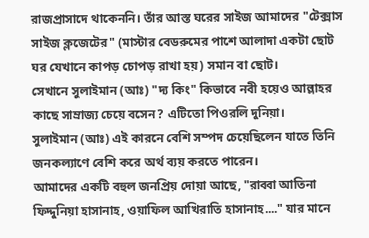রাজপ্রাসাদে থাকেননি। তাঁর আস্ত ঘরের সাইজ আমাদের "টেক্সাস সাইজ ক্লজেটের" (মাস্টার বেডরুমের পাশে আলাদা একটা ছোট ঘর যেখানে কাপড় চোপড় রাখা হয়) সমান বা ছোট।
সেখানে সুলাইমান (আঃ) "দ্য কিং" কিভাবে নবী হয়েও আল্লাহর কাছে সাম্রাজ্য চেয়ে বসেন? এটিতো পিওরলি দুনিয়া।
সুলাইমান (আঃ) এই কারনে বেশি সম্পদ চেয়েছিলেন যাতে তিনি জনকল্যাণে বেশি করে অর্থ ব্যয় করতে পারেন।
আমাদের একটি বহুল জনপ্রিয় দোয়া আছে, "রাব্বা আতিনা ফিদ্দুনিয়া হাসানাহ, ওয়াফিল আখিরাতি হাসানাহ...." যার মানে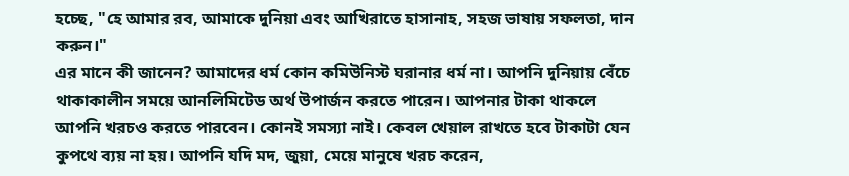হচ্ছে, "হে আমার রব, আমাকে দুনিয়া এবং আখিরাতে হাসানাহ, সহজ ভাষায় সফলতা, দান করুন।"
এর মানে কী জানেন? আমাদের ধর্ম কোন কমিউনিস্ট ঘরানার ধর্ম না। আপনি দুনিয়ায় বেঁচে থাকাকালীন সময়ে আনলিমিটেড অর্থ উপার্জন করতে পারেন। আপনার টাকা থাকলে আপনি খরচও করতে পারবেন। কোনই সমস্যা নাই। কেবল খেয়াল রাখতে হবে টাকাটা যেন কুপথে ব্যয় না হয়। আপনি যদি মদ, জুয়া, মেয়ে মানুষে খরচ করেন,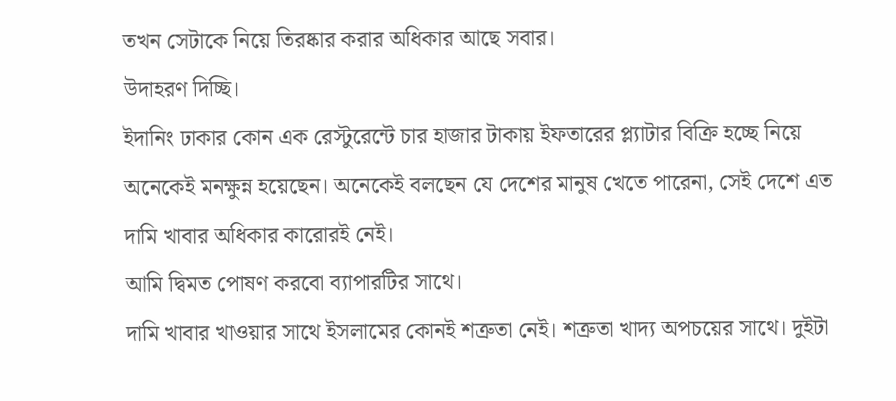তখন সেটাকে নিয়ে তিরষ্কার করার অধিকার আছে সবার।
উদাহরণ দিচ্ছি।
ইদানিং ঢাকার কোন এক রেস্টুরেন্টে চার হাজার টাকায় ইফতারের প্ল্যাটার বিক্রি হচ্ছে নিয়ে অনেকেই মনক্ষুন্ন হয়েছেন। অনেকেই বলছেন যে দেশের মানুষ খেতে পারেনা, সেই দেশে এত দামি খাবার অধিকার কারোরই নেই।
আমি দ্বিমত পোষণ করবো ব্যাপারটির সাথে।
দামি খাবার খাওয়ার সাথে ইসলামের কোনই শত্রুতা নেই। শত্রুতা খাদ্য অপচয়ের সাথে। দুইটা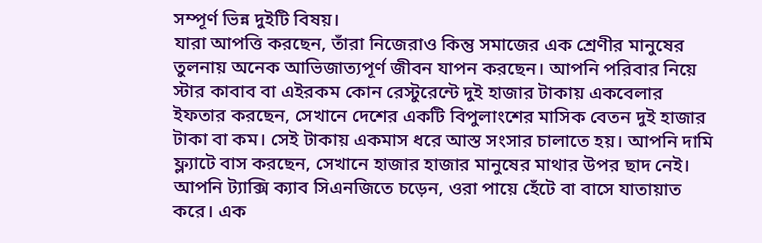সম্পূর্ণ ভিন্ন দুইটি বিষয়।
যারা আপত্তি করছেন, তাঁরা নিজেরাও কিন্তু সমাজের এক শ্রেণীর মানুষের তুলনায় অনেক আভিজাত্যপূর্ণ জীবন যাপন করছেন। আপনি পরিবার নিয়ে স্টার কাবাব বা এইরকম কোন রেস্টুরেন্টে দুই হাজার টাকায় একবেলার ইফতার করছেন, সেখানে দেশের একটি বিপুলাংশের মাসিক বেতন দুই হাজার টাকা বা কম। সেই টাকায় একমাস ধরে আস্ত সংসার চালাতে হয়। আপনি দামি ফ্ল্যাটে বাস করছেন, সেখানে হাজার হাজার মানুষের মাথার উপর ছাদ নেই। আপনি ট্যাক্সি ক্যাব সিএনজিতে চড়েন, ওরা পায়ে হেঁটে বা বাসে যাতায়াত করে। এক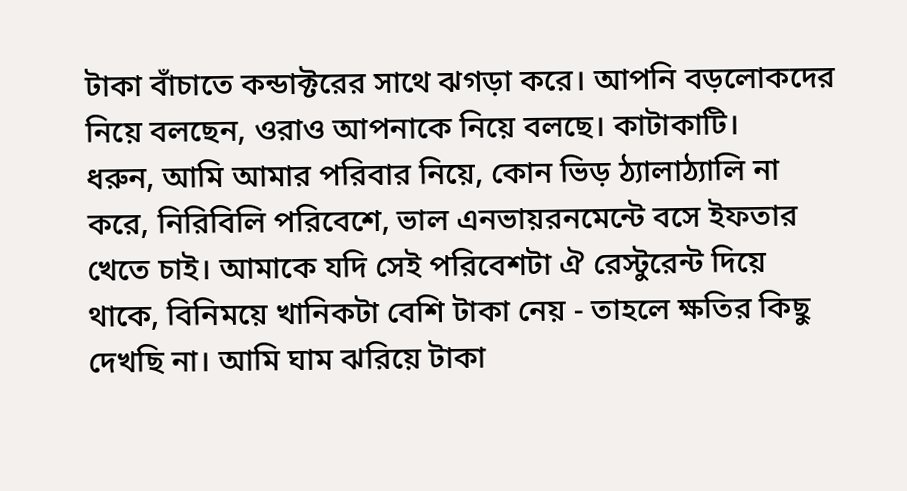টাকা বাঁচাতে কন্ডাক্টরের সাথে ঝগড়া করে। আপনি বড়লোকদের নিয়ে বলছেন, ওরাও আপনাকে নিয়ে বলছে। কাটাকাটি।
ধরুন, আমি আমার পরিবার নিয়ে, কোন ভিড় ঠ্যালাঠ্যালি না করে, নিরিবিলি পরিবেশে, ভাল এনভায়রনমেন্টে বসে ইফতার খেতে চাই। আমাকে যদি সেই পরিবেশটা ঐ রেস্টুরেন্ট দিয়ে থাকে, বিনিময়ে খানিকটা বেশি টাকা নেয় - তাহলে ক্ষতির কিছু দেখছি না। আমি ঘাম ঝরিয়ে টাকা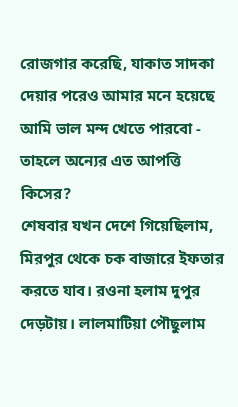রোজগার করেছি, যাকাত সাদকা দেয়ার পরেও আমার মনে হয়েছে আমি ভাল মন্দ খেতে পারবো - তাহলে অন্যের এত আপত্তি কিসের?
শেষবার যখন দেশে গিয়েছিলাম, মিরপুর থেকে চক বাজারে ইফতার করতে যাব। রওনা হলাম দুপুর দেড়টায়। লালমাটিয়া পৌছুলাম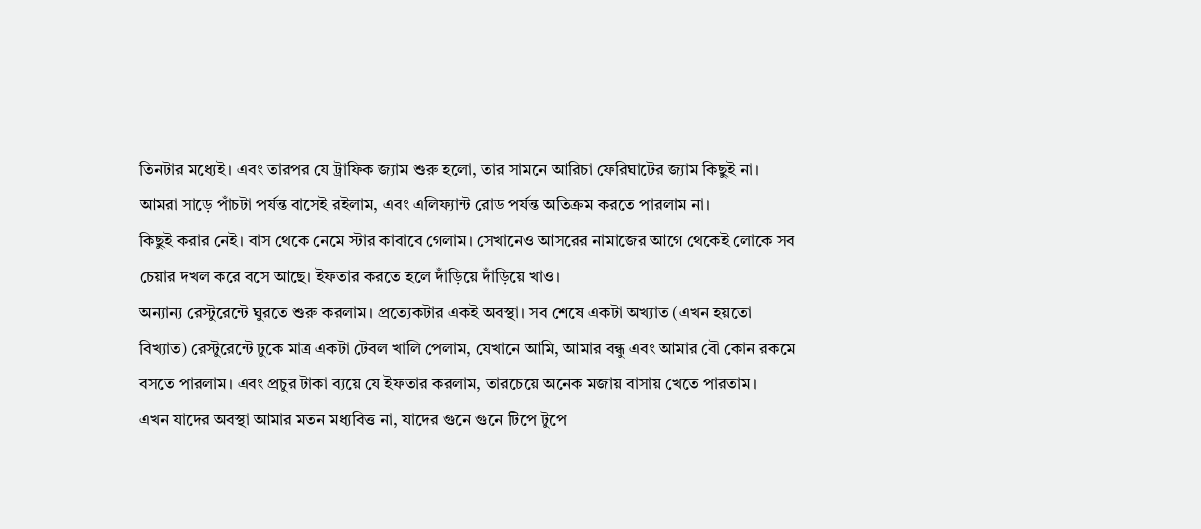তিনটার মধ্যেই। এবং তারপর যে ট্রাফিক জ্যাম শুরু হলো, তার সামনে আরিচা ফেরিঘাটের জ্যাম কিছুই না। আমরা সাড়ে পাঁচটা পর্যন্ত বাসেই রইলাম, এবং এলিফ্যান্ট রোড পর্যন্ত অতিক্রম করতে পারলাম না।
কিছুই করার নেই। বাস থেকে নেমে স্টার কাবাবে গেলাম। সেখানেও আসরের নামাজের আগে থেকেই লোকে সব চেয়ার দখল করে বসে আছে। ইফতার করতে হলে দাঁড়িয়ে দাঁড়িয়ে খাও।
অন্যান্য রেস্টুরেন্টে ঘুরতে শুরু করলাম। প্রত্যেকটার একই অবস্থা। সব শেষে একটা অখ্যাত (এখন হয়তো বিখ্যাত) রেস্টুরেন্টে ঢুকে মাত্র একটা টেবল খালি পেলাম, যেখানে আমি, আমার বন্ধু এবং আমার বৌ কোন রকমে বসতে পারলাম। এবং প্রচুর টাকা ব্যয়ে যে ইফতার করলাম, তারচেয়ে অনেক মজায় বাসায় খেতে পারতাম।
এখন যাদের অবস্থা আমার মতন মধ্যবিত্ত না, যাদের গুনে গুনে টিপে টুপে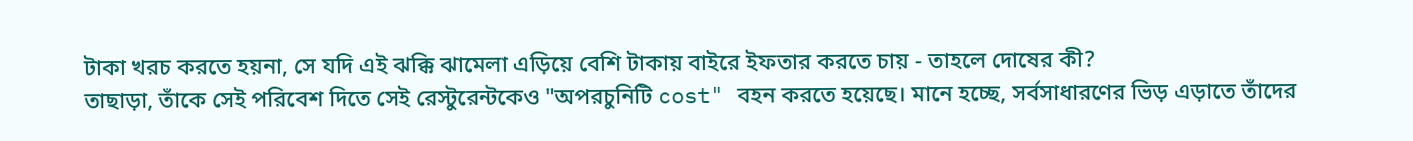টাকা খরচ করতে হয়না, সে যদি এই ঝক্কি ঝামেলা এড়িয়ে বেশি টাকায় বাইরে ইফতার করতে চায় - তাহলে দোষের কী?
তাছাড়া, তাঁকে সেই পরিবেশ দিতে সেই রেস্টুরেন্টকেও "অপরচুনিটি cost" বহন করতে হয়েছে। মানে হচ্ছে, সর্বসাধারণের ভিড় এড়াতে তাঁদের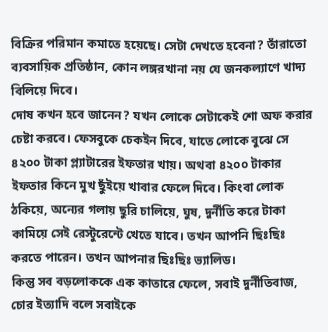বিক্রির পরিমান কমাতে হয়েছে। সেটা দেখতে হবেনা? তাঁরাতো ব্যবসায়িক প্রতিষ্ঠান, কোন লঙ্গরখানা নয় যে জনকল্যাণে খাদ্য বিলিয়ে দিবে।
দোষ কখন হবে জানেন? যখন লোকে সেটাকেই শো অফ করার চেষ্টা করবে। ফেসবুকে চেকইন দিবে, যাতে লোকে বুঝে সে ৪২০০ টাকা প্ল্যাটারের ইফতার খায়। অথবা ৪২০০ টাকার ইফতার কিনে মুখ ছুঁইয়ে খাবার ফেলে দিবে। কিংবা লোক ঠকিয়ে, অন্যের গলায় ছুরি চালিয়ে, ঘুষ, দুর্নীতি করে টাকা কামিয়ে সেই রেস্টুরেন্টে খেতে যাবে। তখন আপনি ছিঃছিঃ করতে পারেন। তখন আপনার ছিঃছিঃ ভ্যালিড।
কিন্তু সব বড়লোককে এক কাতারে ফেলে, সবাই দুর্নীতিবাজ, চোর ইত্যাদি বলে সবাইকে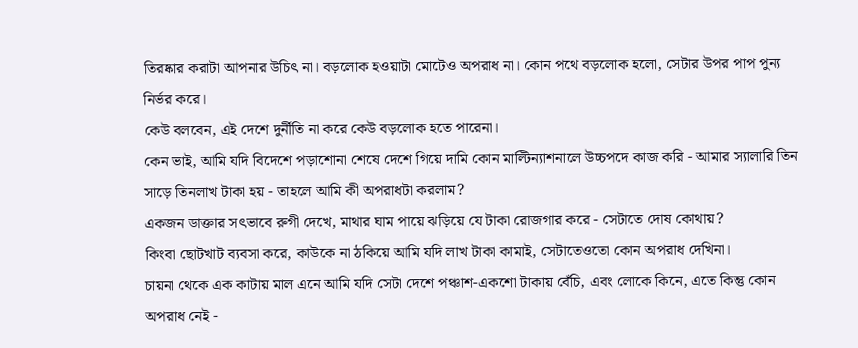তিরষ্কার করাটা আপনার উচিৎ না। বড়লোক হওয়াটা মোটেও অপরাধ না। কোন পথে বড়লোক হলো, সেটার উপর পাপ পুন্য নির্ভর করে।
কেউ বলবেন, এই দেশে দুর্নীতি না করে কেউ বড়লোক হতে পারেনা।
কেন ভাই, আমি যদি বিদেশে পড়াশোনা শেষে দেশে গিয়ে দামি কোন মাল্টিন্যাশনালে উচ্চপদে কাজ করি - আমার স্যালারি তিন সাড়ে তিনলাখ টাকা হয় - তাহলে আমি কী অপরাধটা করলাম?
একজন ডাক্তার সৎভাবে রুগী দেখে, মাথার ঘাম পায়ে ঝড়িয়ে যে টাকা রোজগার করে - সেটাতে দোষ কোথায়?
কিংবা ছোটখাট ব্যবসা করে, কাউকে না ঠকিয়ে আমি যদি লাখ টাকা কামাই, সেটাতেওতো কোন অপরাধ দেখিনা।
চায়না থেকে এক কাটায় মাল এনে আমি যদি সেটা দেশে পঞ্চাশ-একশো টাকায় বেঁচি, এবং লোকে কিনে, এতে কিন্তু কোন অপরাধ নেই -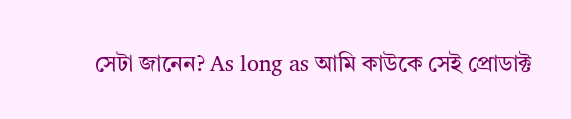সেটা জানেন? As long as আমি কাউকে সেই প্রোডাক্ট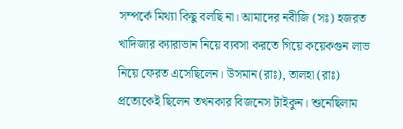সম্পর্কে মিথ্যা কিছু বলছি না। আমাদের নবীজি (সঃ) হজরত খাদিজার ক্যারাভান নিয়ে ব্যবসা করতে গিয়ে কয়েকগুন লাভ নিয়ে ফেরত এসেছিলেন। উসমান(রাঃ), তালহা (রাঃ) প্রত্যেকেই ছিলেন তখনকার বিজনেস টাইকুন। শুনেছিলাম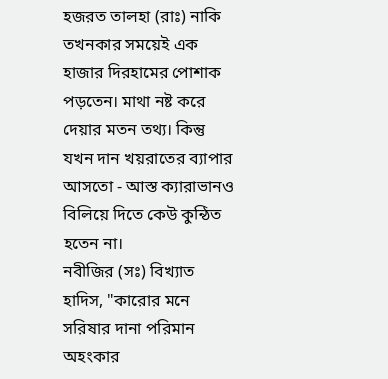হজরত তালহা (রাঃ) নাকি তখনকার সময়েই এক হাজার দিরহামের পোশাক পড়তেন। মাথা নষ্ট করে দেয়ার মতন তথ্য। কিন্তু যখন দান খয়রাতের ব্যাপার আসতো - আস্ত ক্যারাভানও বিলিয়ে দিতে কেউ কুন্ঠিত হতেন না।
নবীজির (সঃ) বিখ্যাত হাদিস, "কারোর মনে সরিষার দানা পরিমান অহংকার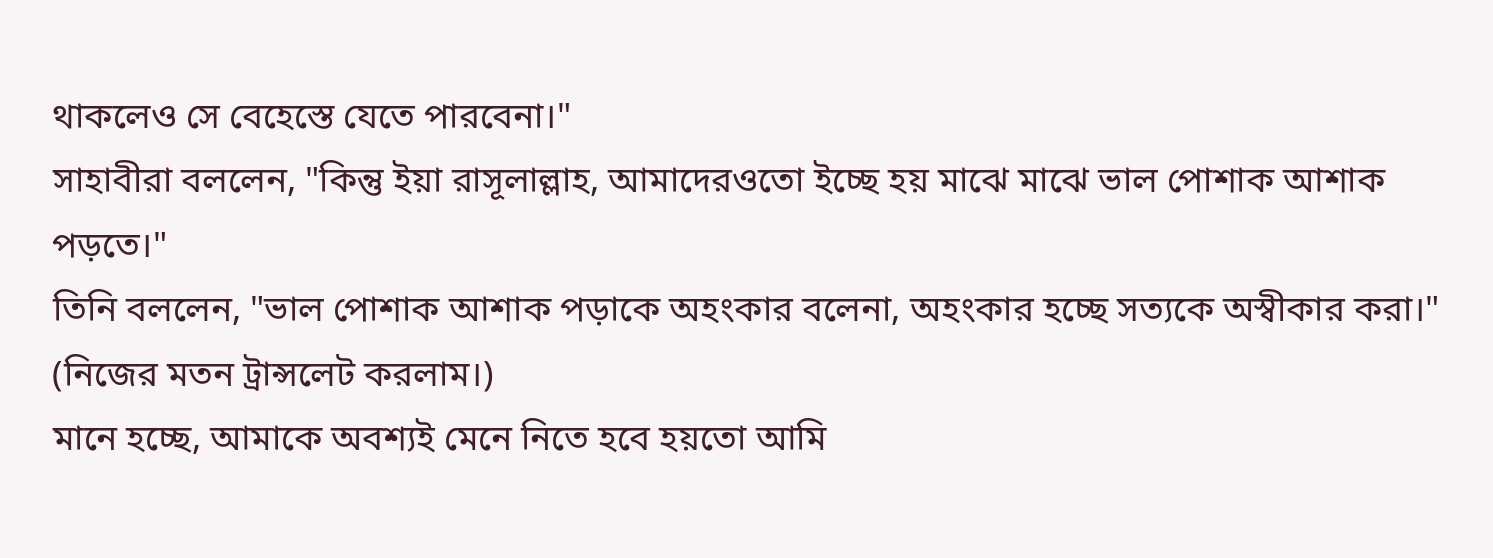থাকলেও সে বেহেস্তে যেতে পারবেনা।"
সাহাবীরা বললেন, "কিন্তু ইয়া রাসূলাল্লাহ, আমাদেরওতো ইচ্ছে হয় মাঝে মাঝে ভাল পোশাক আশাক পড়তে।"
তিনি বললেন, "ভাল পোশাক আশাক পড়াকে অহংকার বলেনা, অহংকার হচ্ছে সত্যকে অস্বীকার করা।" (নিজের মতন ট্রান্সলেট করলাম।)
মানে হচ্ছে, আমাকে অবশ্যই মেনে নিতে হবে হয়তো আমি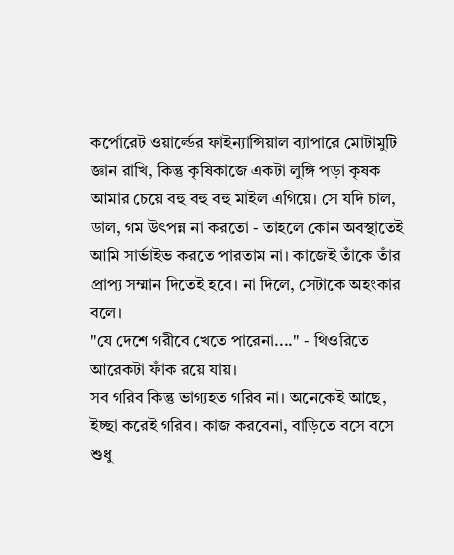কর্পোরেট ওয়ার্ল্ডের ফাইন্যান্সিয়াল ব্যাপারে মোটামুটি জ্ঞান রাখি, কিন্তু কৃষিকাজে একটা লুঙ্গি পড়া কৃষক আমার চেয়ে বহু বহু বহু মাইল এগিয়ে। সে যদি চাল, ডাল, গম উৎপন্ন না করতো - তাহলে কোন অবস্থাতেই আমি সার্ভাইভ করতে পারতাম না। কাজেই তাঁকে তাঁর প্রাপ্য সম্মান দিতেই হবে। না দিলে, সেটাকে অহংকার বলে।
"যে দেশে গরীবে খেতে পারেনা...." - থিওরিতে আরেকটা ফাঁক রয়ে যায়।
সব গরিব কিন্তু ভাগ্যহত গরিব না। অনেকেই আছে, ইচ্ছা করেই গরিব। কাজ করবেনা, বাড়িতে বসে বসে শুধু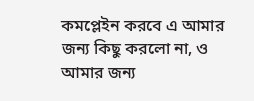কমপ্লেইন করবে এ আমার জন্য কিছু করলো না, ও আমার জন্য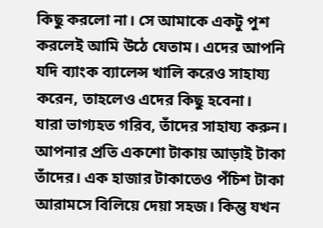কিছু করলো না। সে আমাকে একটু পুশ করলেই আমি উঠে যেতাম। এদের আপনি যদি ব্যাংক ব্যালেন্স খালি করেও সাহায্য করেন, তাহলেও এদের কিছু হবেনা।
যারা ভাগ্যহত গরিব, তাঁদের সাহায্য করুন। আপনার প্রতি একশো টাকায় আড়াই টাকা তাঁদের। এক হাজার টাকাতেও পঁচিশ টাকা আরামসে বিলিয়ে দেয়া সহজ। কিন্তু যখন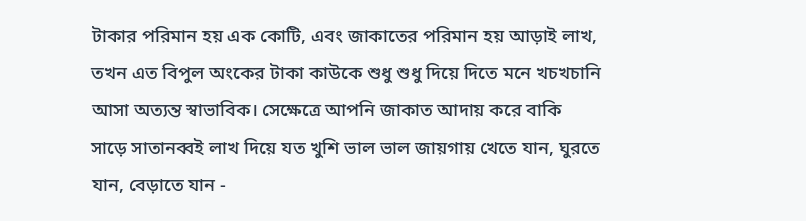টাকার পরিমান হয় এক কোটি, এবং জাকাতের পরিমান হয় আড়াই লাখ, তখন এত বিপুল অংকের টাকা কাউকে শুধু শুধু দিয়ে দিতে মনে খচখচানি আসা অত্যন্ত স্বাভাবিক। সেক্ষেত্রে আপনি জাকাত আদায় করে বাকি সাড়ে সাতানব্বই লাখ দিয়ে যত খুশি ভাল ভাল জায়গায় খেতে যান, ঘুরতে যান, বেড়াতে যান -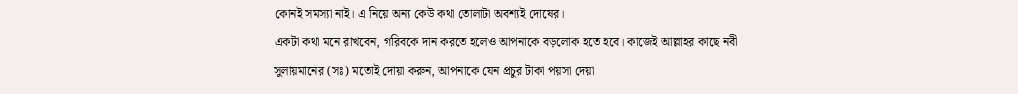কোনই সমস্যা নাই। এ নিয়ে অন্য কেউ কথা তোলাটা অবশ্যই দোষের।
একটা কথা মনে রাখবেন, গরিবকে দান করতে হলেও আপনাকে বড়লোক হতে হবে। কাজেই আল্লাহর কাছে নবী সুলায়মানের (সঃ) মতোই দোয়া করুন, আপনাকে যেন প্রচুর টাকা পয়সা দেয়া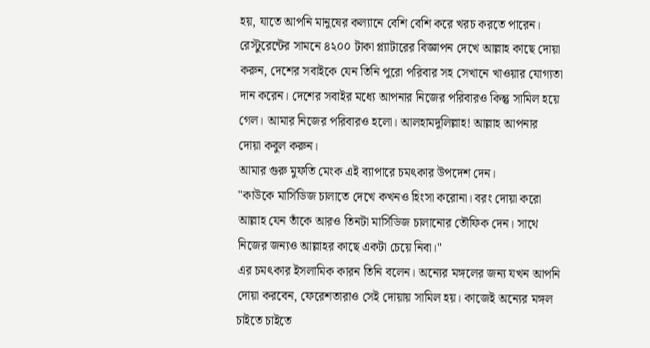হয়, যাতে আপনি মানুষের কল্যানে বেশি বেশি করে খরচ করতে পারেন।
রেস্টুরেন্টের সামনে ৪২০০ টাকা প্ল্যাটারের বিজ্ঞাপন দেখে আল্লাহ কাছে দোয়া করুন, দেশের সবাইকে যেন তিনি পুরো পরিবার সহ সেখানে খাওয়ার যোগ্যতা দান করেন। দেশের সবাইর মধ্যে আপনার নিজের পরিবারও কিন্তু সামিল হয়ে গেল। আমার নিজের পরিবারও হলো। আলহামদুলিল্লাহ! আল্লাহ আপনার দোয়া কবুল করুন।
আমার গুরু মুফতি মেংক এই ব্যাপারে চমৎকার উপদেশ দেন।
"কাউকে মার্সিডিজ চালাতে দেখে কখনও হিংসা করোনা। বরং দোয়া করো আল্লাহ যেন তাঁকে আরও তিনটা মার্সিডিজ চালানোর তৌফিক দেন। সাথে নিজের জন্যও আল্লাহর কাছে একটা চেয়ে নিবা।"
এর চমৎকার ইসলামিক কারন তিনি বলেন। অন্যের মঙ্গলের জন্য যখন আপনি দোয়া করবেন, ফেরেশতারাও সেই দোয়ায় সামিল হয়। কাজেই অন্যের মঙ্গল চাইতে চাইতে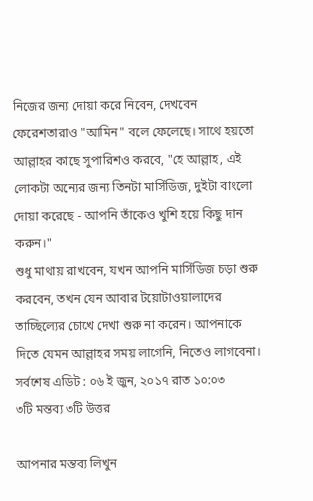নিজের জন্য দোয়া করে নিবেন, দেখবেন ফেরেশতারাও "আমিন" বলে ফেলেছে। সাথে হয়তো আল্লাহর কাছে সুপারিশও করবে, "হে আল্লাহ, এই লোকটা অন্যের জন্য তিনটা মার্সিডিজ, দুইটা বাংলো দোয়া করেছে - আপনি তাঁকেও খুশি হয়ে কিছু দান করুন।"
শুধু মাথায় রাখবেন, যখন আপনি মার্সিডিজ চড়া শুরু করবেন, তখন যেন আবার টয়োটাওয়ালাদের তাচ্ছিল্যের চোখে দেখা শুরু না করেন। আপনাকে দিতে যেমন আল্লাহর সময় লাগেনি, নিতেও লাগবেনা।
সর্বশেষ এডিট : ০৬ ই জুন, ২০১৭ রাত ১০:০৩
৩টি মন্তব্য ৩টি উত্তর

আপনার মন্তব্য লিখুন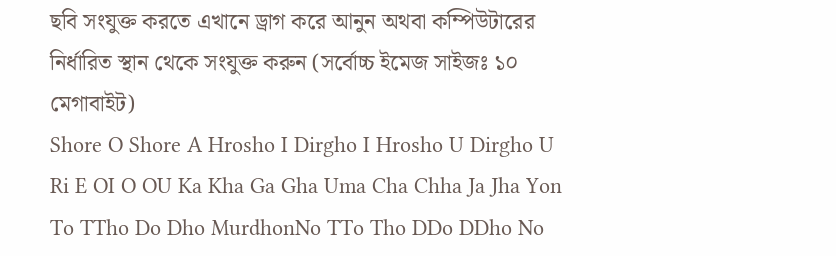ছবি সংযুক্ত করতে এখানে ড্রাগ করে আনুন অথবা কম্পিউটারের নির্ধারিত স্থান থেকে সংযুক্ত করুন (সর্বোচ্চ ইমেজ সাইজঃ ১০ মেগাবাইট)
Shore O Shore A Hrosho I Dirgho I Hrosho U Dirgho U Ri E OI O OU Ka Kha Ga Gha Uma Cha Chha Ja Jha Yon To TTho Do Dho MurdhonNo TTo Tho DDo DDho No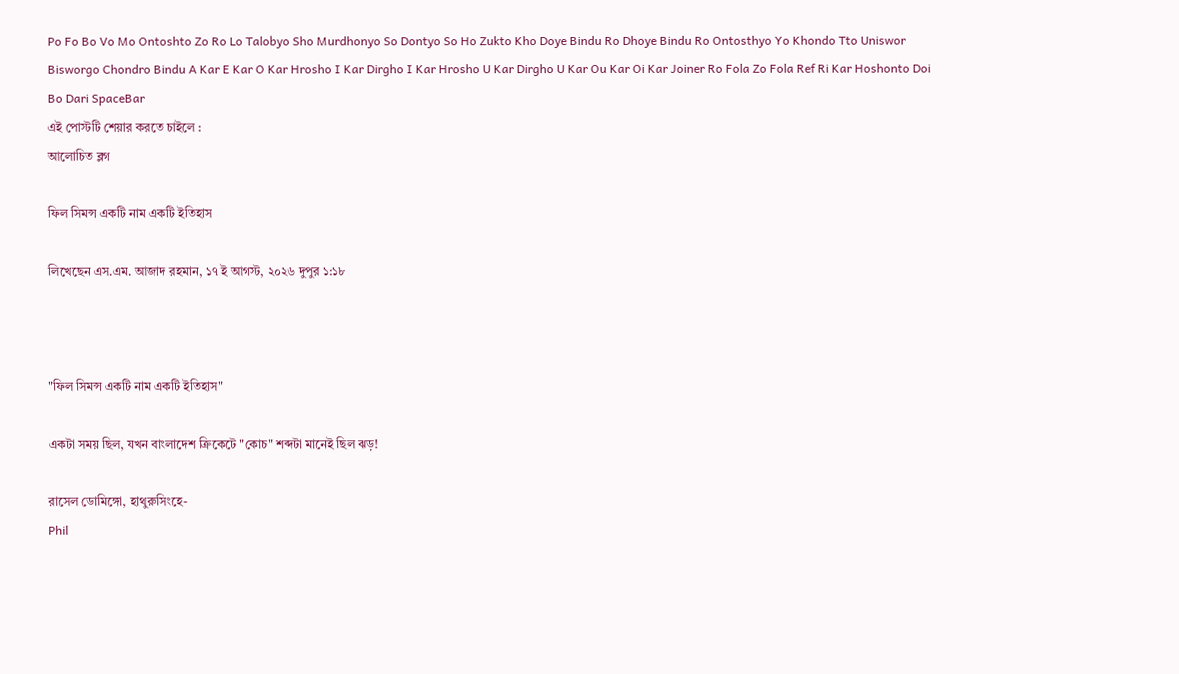Po Fo Bo Vo Mo Ontoshto Zo Ro Lo Talobyo Sho Murdhonyo So Dontyo So Ho Zukto Kho Doye Bindu Ro Dhoye Bindu Ro Ontosthyo Yo Khondo Tto Uniswor Bisworgo Chondro Bindu A Kar E Kar O Kar Hrosho I Kar Dirgho I Kar Hrosho U Kar Dirgho U Kar Ou Kar Oi Kar Joiner Ro Fola Zo Fola Ref Ri Kar Hoshonto Doi Bo Dari SpaceBar
এই পোস্টটি শেয়ার করতে চাইলে :
আলোচিত ব্লগ

ফিল সিমন্স একটি নাম একটি ইতিহাস

লিখেছেন এস.এম. আজাদ রহমান, ১৭ ই আগস্ট, ২০২৬ দুপুর ১:১৮



"ফিল সিমন্স একটি নাম একটি ইতিহাস"

একটা সময় ছিল, যখন বাংলাদেশ ক্রিকেটে "কোচ" শব্দটা মানেই ছিল ঝড়!

রাসেল ডোমিঙ্গো, হাথুরুসিংহে-
Phil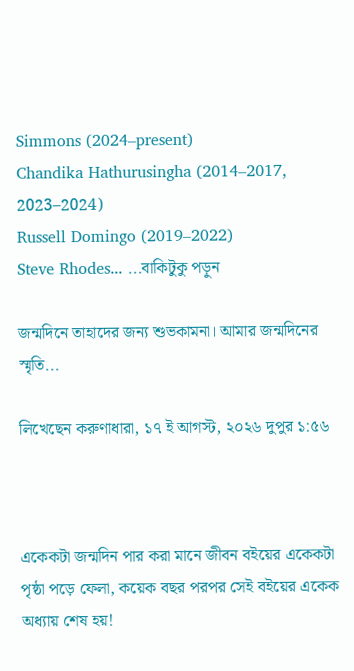Simmons (2024–present)
Chandika Hathurusingha (2014–2017, 2023–2024)
Russell Domingo (2019–2022)
Steve Rhodes... ...বাকিটুকু পড়ুন

জন্মদিনে তাহাদের জন্য শুভকামনা। আমার জন্মদিনের স্মৃতি...

লিখেছেন করুণাধারা, ১৭ ই আগস্ট, ২০২৬ দুপুর ১:৫৬



একেকটা জন্মদিন পার করা মানে জীবন বইয়ের একেকটা পৃষ্ঠা পড়ে ফেলা, কয়েক বছর পরপর সেই বইয়ের একেক অধ্যায় শেষ হয়!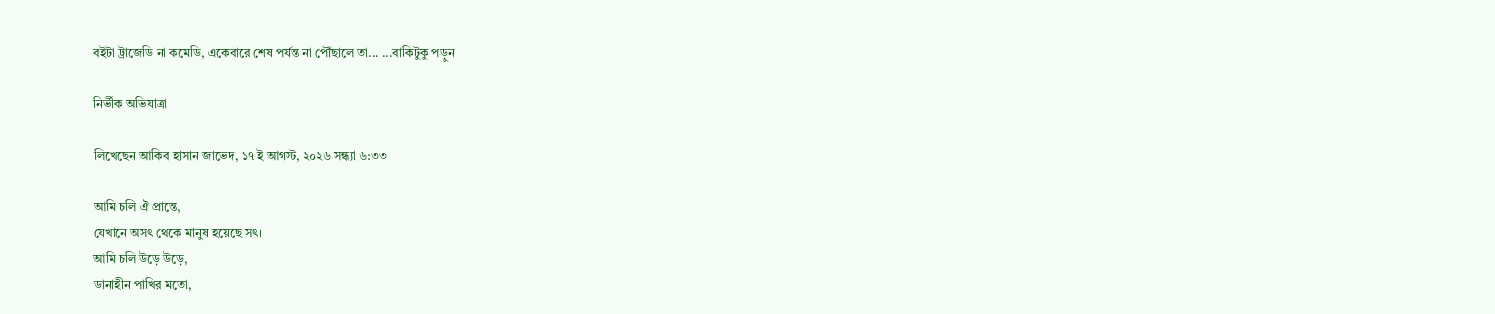বইটা ট্রাজেডি না কমেডি, একেবারে শেষ পর্যন্ত না পৌঁছালে তা... ...বাকিটুকু পড়ুন

নির্ভীক অভিযাত্রা

লিখেছেন আকিব হাসান জাভেদ, ১৭ ই আগস্ট, ২০২৬ সন্ধ্যা ৬:৩৩

আমি চলি ঐ প্রান্তে,
যেখানে অসৎ থেকে মানুষ হয়েছে সৎ।
আমি চলি উড়ে উড়ে,
ডানাহীন পাখির মতো,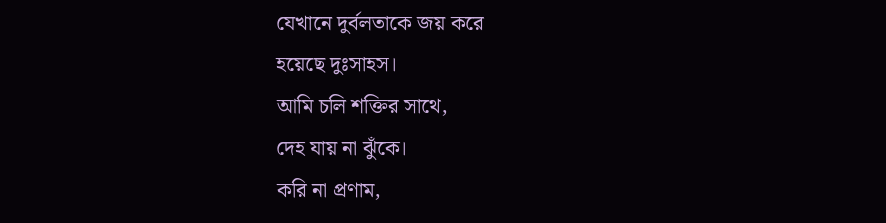যেখানে দুর্বলতাকে জয় করে
হয়েছে দুঃসাহস।
আমি চলি শক্তির সাথে,
দেহ যায় না ঝুঁকে।
করি না প্রণাম,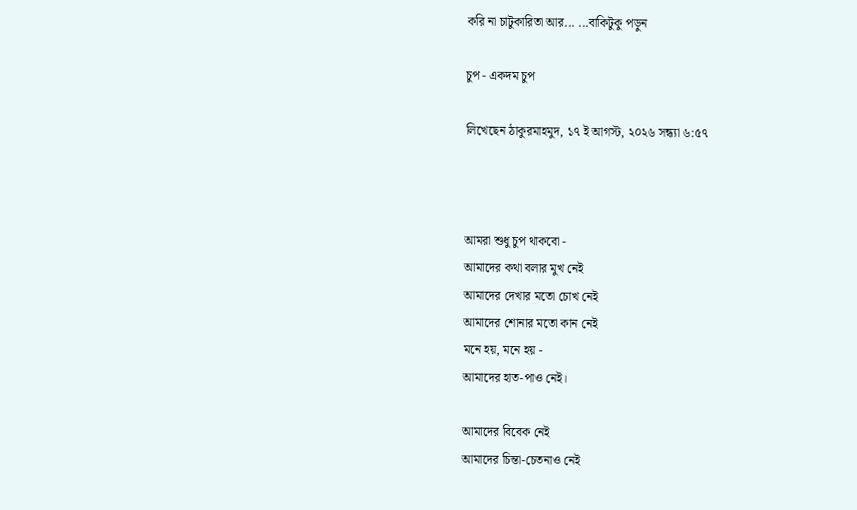করি না চাটুকারিতা আর... ...বাকিটুকু পড়ুন

চুপ - একদম চুপ

লিখেছেন ঠাকুরমাহমুদ, ১৭ ই আগস্ট, ২০২৬ সন্ধ্যা ৬:৫৭



আমরা শুধু চুপ থাকবো -
আমাদের কথা বলার মুখ নেই
আমাদের দেখার মতো চোখ নেই
আমাদের শোনার মতো কান নেই
মনে হয়, মনে হয় -
আমাদের হাত-পাও নেই।

আমাদের বিবেক নেই
আমাদের চিন্তা-চেতনাও নেই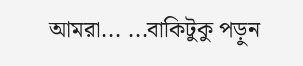আমরা... ...বাকিটুকু পড়ুন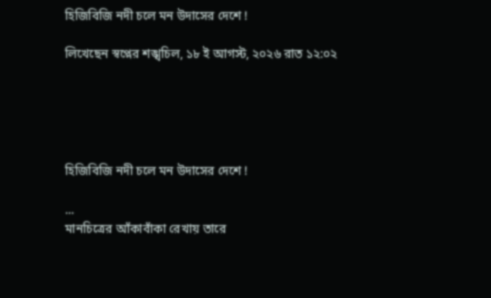হিজিবিজি নদী চলে মন উদাসের দেশে !

লিখেছেন স্বপ্নের শঙ্খচিল, ১৮ ই আগস্ট, ২০২৬ রাত ১২:০২





হিজিবিজি নদী চলে মন উদাসের দেশে !

...
মানচিত্রের আঁকাবাঁকা রেখায় তারে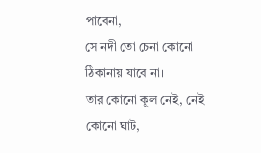পাবেনা,
সে নদী তো চেনা কোনো ঠিকানায় যাবে না।
তার কোনো কূল নেই, নেই কোনো ঘাট,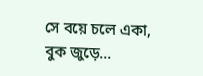সে বয়ে চলে একা, বুক জুড়ে...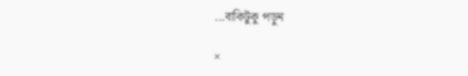...বাকিটুকু পড়ুন

×